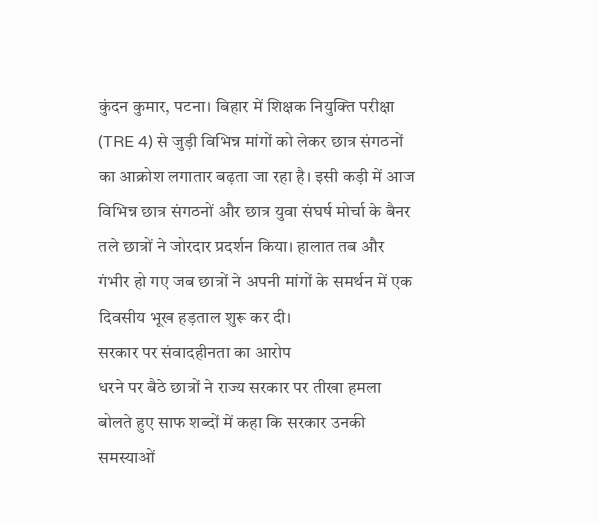कुंदन कुमार, पटना। बिहार में शिक्षक नियुक्ति परीक्षा (TRE 4) से जुड़ी विभिन्न मांगों को लेकर छात्र संगठनों का आक्रोश लगातार बढ़ता जा रहा है। इसी कड़ी में आज विभिन्न छात्र संगठनों और छात्र युवा संघर्ष मोर्चा के बैनर तले छात्रों ने जोरदार प्रदर्शन किया। हालात तब और गंभीर हो गए जब छात्रों ने अपनी मांगों के समर्थन में एक दिवसीय भूख हड़ताल शुरू कर दी।
सरकार पर संवादहीनता का आरोप
धरने पर बैठे छात्रों ने राज्य सरकार पर तीखा हमला बोलते हुए साफ शब्दों में कहा कि सरकार उनकी समस्याओं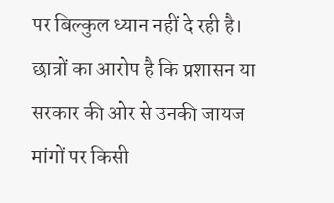पर बिल्कुल ध्यान नहीं दे रही है। छात्रों का आरोप है कि प्रशासन या सरकार की ओर से उनकी जायज मांगों पर किसी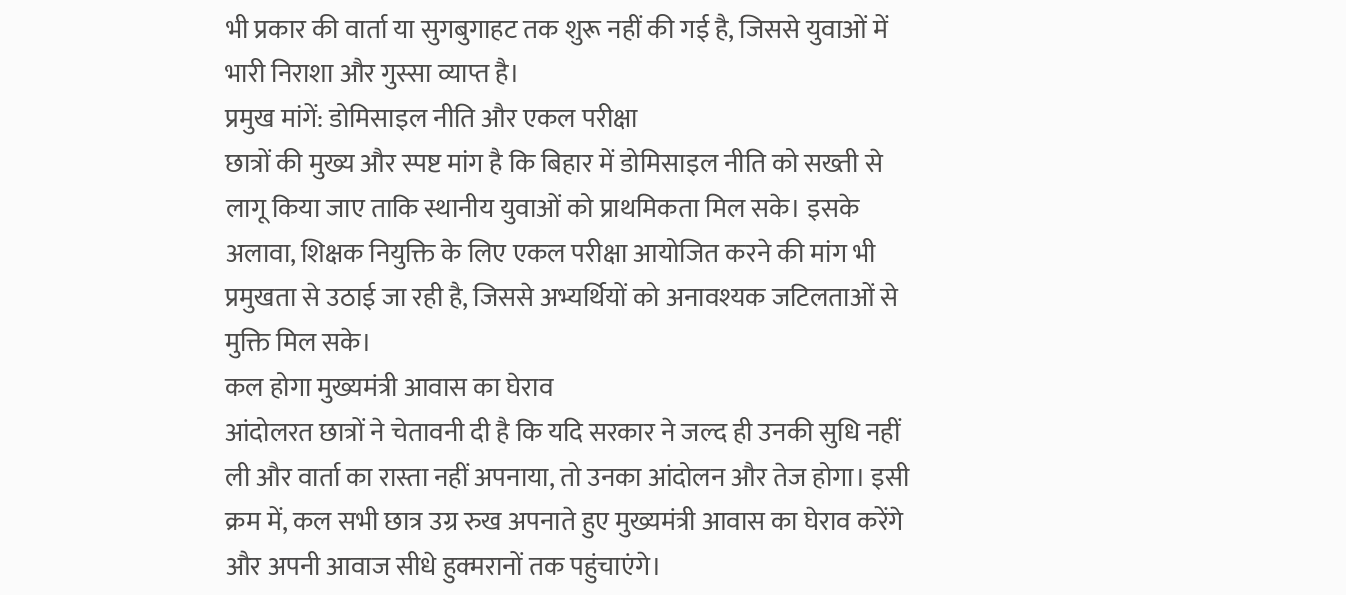भी प्रकार की वार्ता या सुगबुगाहट तक शुरू नहीं की गई है, जिससे युवाओं में भारी निराशा और गुस्सा व्याप्त है।
प्रमुख मांगें: डोमिसाइल नीति और एकल परीक्षा
छात्रों की मुख्य और स्पष्ट मांग है कि बिहार में डोमिसाइल नीति को सख्ती से लागू किया जाए ताकि स्थानीय युवाओं को प्राथमिकता मिल सके। इसके अलावा, शिक्षक नियुक्ति के लिए एकल परीक्षा आयोजित करने की मांग भी प्रमुखता से उठाई जा रही है, जिससे अभ्यर्थियों को अनावश्यक जटिलताओं से मुक्ति मिल सके।
कल होगा मुख्यमंत्री आवास का घेराव
आंदोलरत छात्रों ने चेतावनी दी है कि यदि सरकार ने जल्द ही उनकी सुधि नहीं ली और वार्ता का रास्ता नहीं अपनाया, तो उनका आंदोलन और तेज होगा। इसी क्रम में, कल सभी छात्र उग्र रुख अपनाते हुए मुख्यमंत्री आवास का घेराव करेंगे और अपनी आवाज सीधे हुक्मरानों तक पहुंचाएंगे।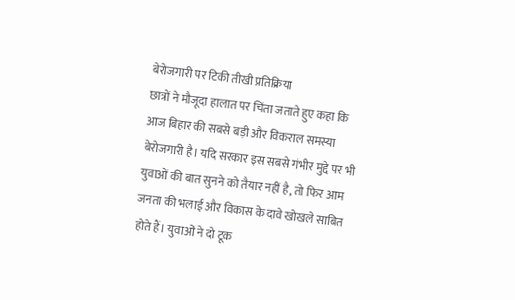बेरोजगारी पर टिकी तीखी प्रतिक्रिया
छात्रों ने मौजूदा हालात पर चिंता जताते हुए कहा कि आज बिहार की सबसे बड़ी और विकराल समस्या बेरोजगारी है। यदि सरकार इस सबसे गंभीर मुद्दे पर भी युवाओं की बात सुनने को तैयार नहीं है, तो फिर आम जनता की भलाई और विकास के दावे खोखले साबित होते हैं। युवाओं ने दो टूक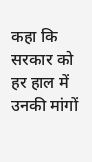कहा कि सरकार को हर हाल में उनकी मांगों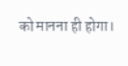को मानना ही होगा।